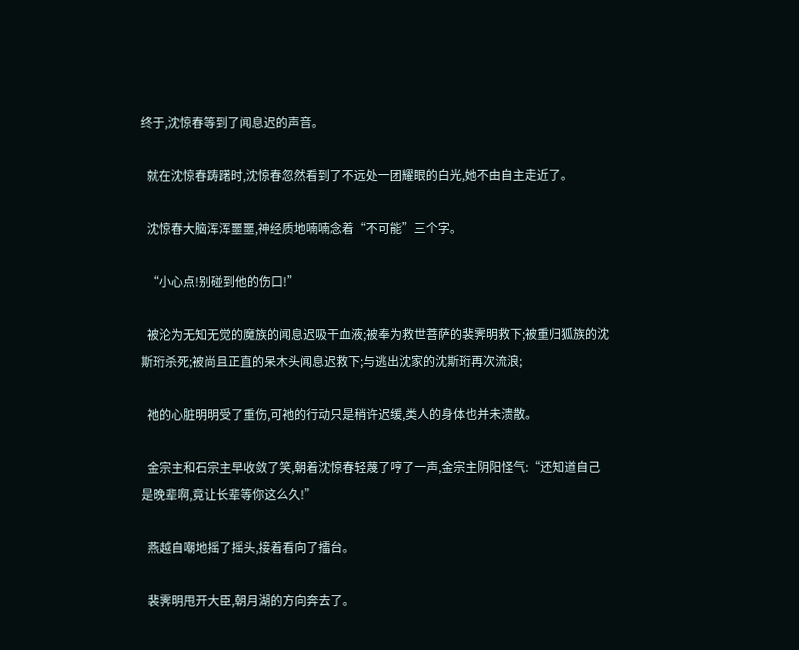终于,沈惊春等到了闻息迟的声音。

  就在沈惊春踌躇时,沈惊春忽然看到了不远处一团耀眼的白光,她不由自主走近了。

  沈惊春大脑浑浑噩噩,神经质地喃喃念着“不可能”三个字。

  “小心点!别碰到他的伤口!”

  被沦为无知无觉的魔族的闻息迟吸干血液;被奉为救世菩萨的裴霁明救下;被重归狐族的沈斯珩杀死;被尚且正直的呆木头闻息迟救下;与逃出沈家的沈斯珩再次流浪;

  祂的心脏明明受了重伤,可祂的行动只是稍许迟缓,类人的身体也并未溃散。

  金宗主和石宗主早收敛了笑,朝着沈惊春轻蔑了哼了一声,金宗主阴阳怪气:“还知道自己是晚辈啊,竟让长辈等你这么久!”

  燕越自嘲地摇了摇头,接着看向了擂台。

  裴霁明甩开大臣,朝月湖的方向奔去了。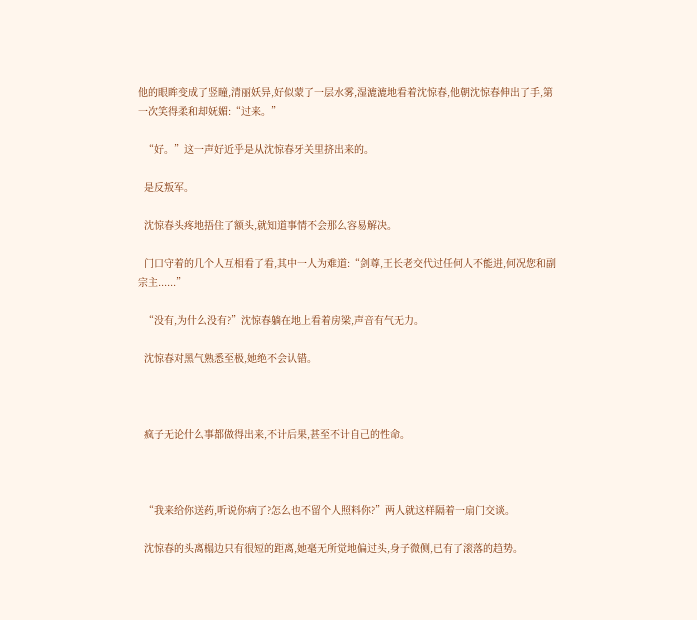他的眼眸变成了竖瞳,清丽妖异,好似蒙了一层水雾,湿漉漉地看着沈惊春,他朝沈惊春伸出了手,第一次笑得柔和却妩媚:“过来。”

  “好。”这一声好近乎是从沈惊春牙关里挤出来的。

  是反叛军。

  沈惊春头疼地捂住了额头,就知道事情不会那么容易解决。

  门口守着的几个人互相看了看,其中一人为难道:“剑尊,王长老交代过任何人不能进,何况您和副宗主......”

  “没有,为什么没有?”沈惊春躺在地上看着房梁,声音有气无力。

  沈惊春对黑气熟悉至极,她绝不会认错。



  疯子无论什么事都做得出来,不计后果,甚至不计自己的性命。



  “我来给你送药,听说你病了?怎么也不留个人照料你?”两人就这样隔着一扇门交谈。

  沈惊春的头离榻边只有很短的距离,她毫无所觉地偏过头,身子微侧,已有了滚落的趋势。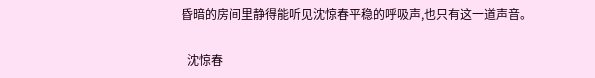昏暗的房间里静得能听见沈惊春平稳的呼吸声,也只有这一道声音。

  沈惊春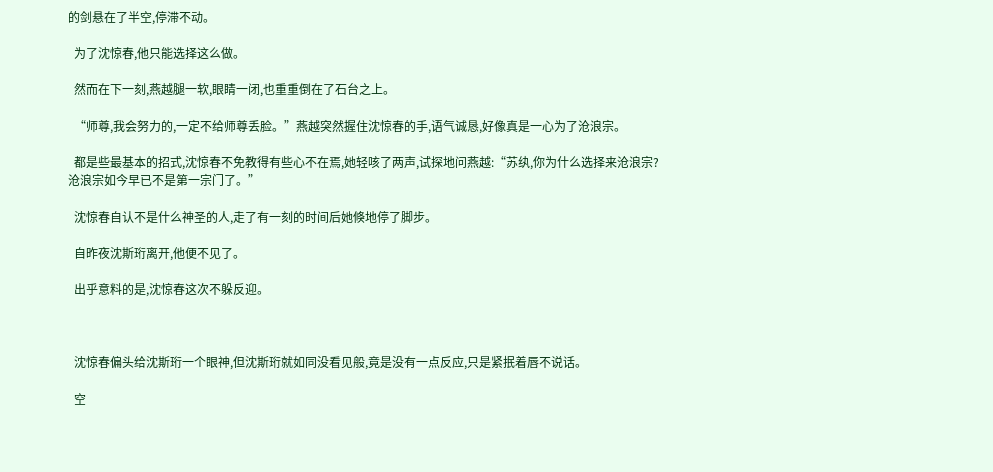的剑悬在了半空,停滞不动。

  为了沈惊春,他只能选择这么做。

  然而在下一刻,燕越腿一软,眼睛一闭,也重重倒在了石台之上。

  “师尊,我会努力的,一定不给师尊丢脸。”燕越突然握住沈惊春的手,语气诚恳,好像真是一心为了沧浪宗。

  都是些最基本的招式,沈惊春不免教得有些心不在焉,她轻咳了两声,试探地问燕越:“苏纨,你为什么选择来沧浪宗?沧浪宗如今早已不是第一宗门了。”

  沈惊春自认不是什么神圣的人,走了有一刻的时间后她倏地停了脚步。

  自昨夜沈斯珩离开,他便不见了。

  出乎意料的是,沈惊春这次不躲反迎。



  沈惊春偏头给沈斯珩一个眼神,但沈斯珩就如同没看见般,竟是没有一点反应,只是紧抿着唇不说话。

  空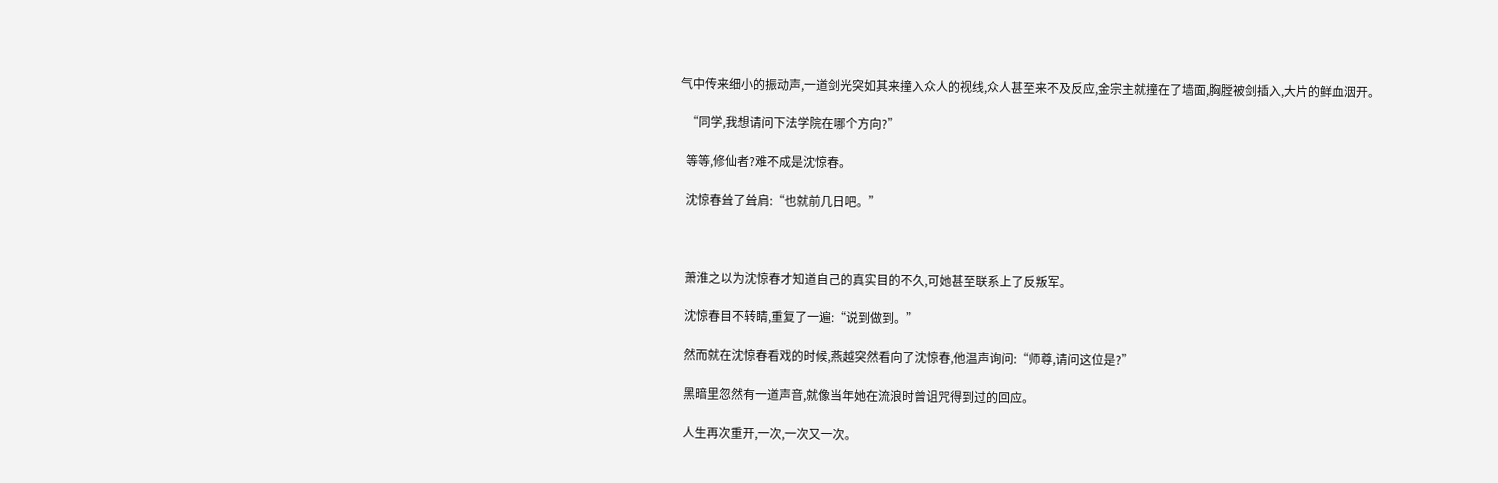气中传来细小的振动声,一道剑光突如其来撞入众人的视线,众人甚至来不及反应,金宗主就撞在了墙面,胸膛被剑插入,大片的鲜血洇开。

  “同学,我想请问下法学院在哪个方向?”

  等等,修仙者?难不成是沈惊春。

  沈惊春耸了耸肩:“也就前几日吧。”



  萧淮之以为沈惊春才知道自己的真实目的不久,可她甚至联系上了反叛军。

  沈惊春目不转睛,重复了一遍:“说到做到。”

  然而就在沈惊春看戏的时候,燕越突然看向了沈惊春,他温声询问:“师尊,请问这位是?”

  黑暗里忽然有一道声音,就像当年她在流浪时曾诅咒得到过的回应。

  人生再次重开,一次,一次又一次。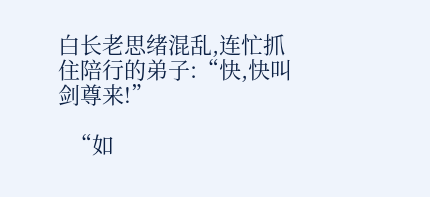白长老思绪混乱,连忙抓住陪行的弟子:“快,快叫剑尊来!”

  “如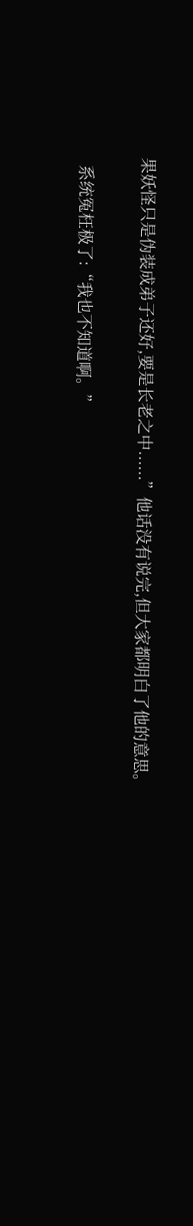果妖怪只是伪装成弟子还好,要是长老之中......”他话没有说完,但大家都明白了他的意思。

  系统冤枉极了:“我也不知道啊。”